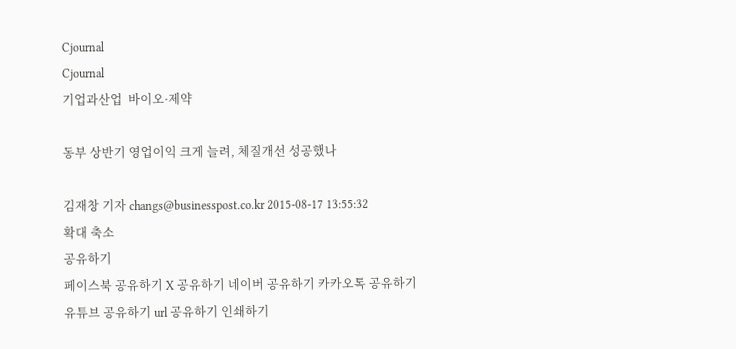Cjournal
Cjournal
기업과산업  바이오·제약

동부 상반기 영업이익 크게 늘려, 체질개선 성공했나

김재창 기자 changs@businesspost.co.kr 2015-08-17 13:55:32
확대 축소
공유하기
페이스북 공유하기 X 공유하기 네이버 공유하기 카카오톡 공유하기 유튜브 공유하기 url 공유하기 인쇄하기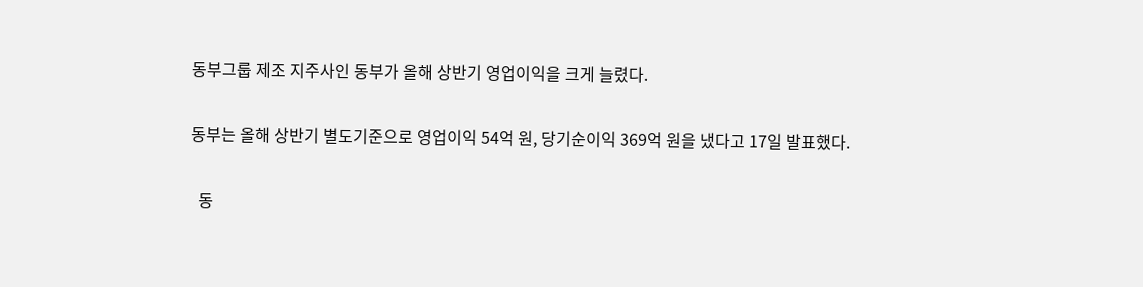동부그룹 제조 지주사인 동부가 올해 상반기 영업이익을 크게 늘렸다.

동부는 올해 상반기 별도기준으로 영업이익 54억 원, 당기순이익 369억 원을 냈다고 17일 발표했다.

  동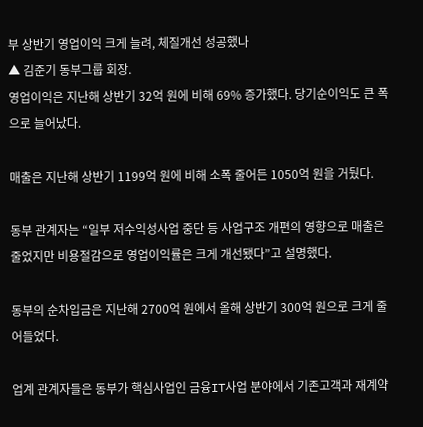부 상반기 영업이익 크게 늘려, 체질개선 성공했나
▲ 김준기 동부그룹 회장.
영업이익은 지난해 상반기 32억 원에 비해 69% 증가했다. 당기순이익도 큰 폭으로 늘어났다.

매출은 지난해 상반기 1199억 원에 비해 소폭 줄어든 1050억 원을 거뒀다.

동부 관계자는 “일부 저수익성사업 중단 등 사업구조 개편의 영향으로 매출은 줄었지만 비용절감으로 영업이익률은 크게 개선됐다”고 설명했다.

동부의 순차입금은 지난해 2700억 원에서 올해 상반기 300억 원으로 크게 줄어들었다.

업계 관계자들은 동부가 핵심사업인 금융IT사업 분야에서 기존고객과 재계약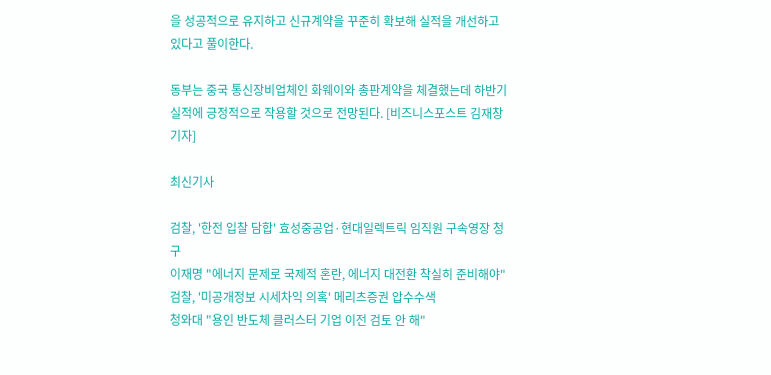을 성공적으로 유지하고 신규계약을 꾸준히 확보해 실적을 개선하고 있다고 풀이한다.

동부는 중국 통신장비업체인 화웨이와 총판계약을 체결했는데 하반기 실적에 긍정적으로 작용할 것으로 전망된다. [비즈니스포스트 김재창 기자]

최신기사

검찰, '한전 입찰 담합' 효성중공업·현대일렉트릭 임직원 구속영장 청구
이재명 "에너지 문제로 국제적 혼란, 에너지 대전환 착실히 준비해야"
검찰, '미공개정보 시세차익 의혹' 메리츠증권 압수수색
청와대 "용인 반도체 클러스터 기업 이전 검토 안 해"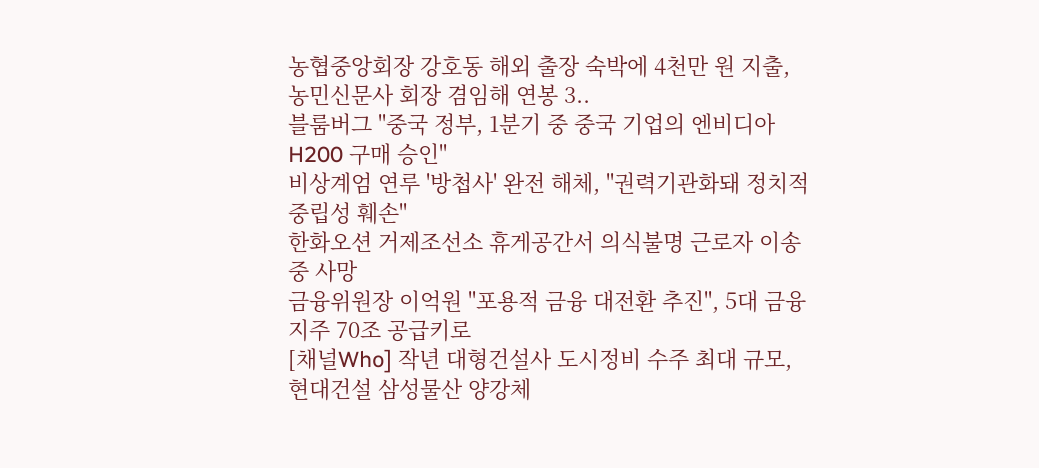농협중앙회장 강호동 해외 출장 숙박에 4천만 원 지출, 농민신문사 회장 겸임해 연봉 3..
블룸버그 "중국 정부, 1분기 중 중국 기업의 엔비디아 H200 구매 승인"
비상계엄 연루 '방첩사' 완전 해체, "권력기관화돼 정치적 중립성 훼손"
한화오션 거제조선소 휴게공간서 의식불명 근로자 이송 중 사망
금융위원장 이억원 "포용적 금융 대전환 추진", 5대 금융지주 70조 공급키로
[채널Who] 작년 대형건설사 도시정비 수주 최대 규모, 현대건설 삼성물산 양강체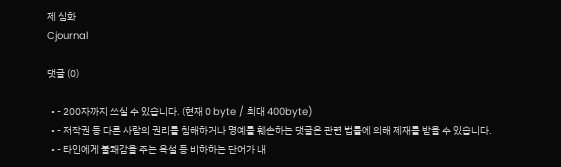제 심화
Cjournal

댓글 (0)

  • - 200자까지 쓰실 수 있습니다. (현재 0 byte / 최대 400byte)
  • - 저작권 등 다른 사람의 권리를 침해하거나 명예를 훼손하는 댓글은 관련 법률에 의해 제재를 받을 수 있습니다.
  • - 타인에게 불쾌감을 주는 욕설 등 비하하는 단어가 내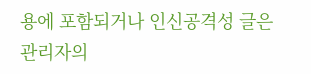용에 포함되거나 인신공격성 글은 관리자의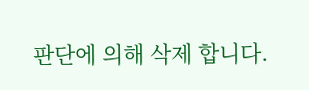판단에 의해 삭제 합니다.